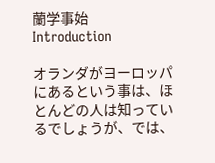蘭学事始
Introduction

オランダがヨーロッパにあるという事は、ほとんどの人は知っているでしょうが、では、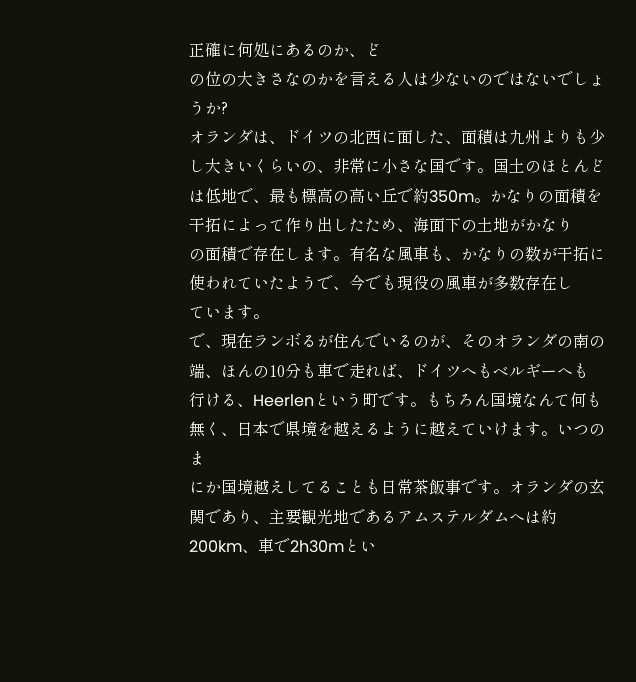正確に何処にあるのか、ど
の位の大きさなのかを言える人は少ないのではないでしょうか?
オランダは、ドイツの北西に面した、面積は九州よりも少し大きいくらいの、非常に小さな国です。国土のほとんど
は低地で、最も標高の高い丘で約350m。かなりの面積を干拓によって作り出したため、海面下の土地がかなり
の面積で存在します。有名な風車も、かなりの数が干拓に使われていたようで、今でも現役の風車が多数存在し
ています。
で、現在ランボるが住んでいるのが、そのオランダの南の端、ほんの10分も車で走れば、ドイツへもベルギーへも
行ける、Heerlenという町です。もちろん国境なんて何も無く、日本で県境を越えるように越えていけます。いつのま
にか国境越えしてることも日常茶飯事です。オランダの玄関であり、主要観光地であるアムステルダムへは約
200km、車で2h30mとい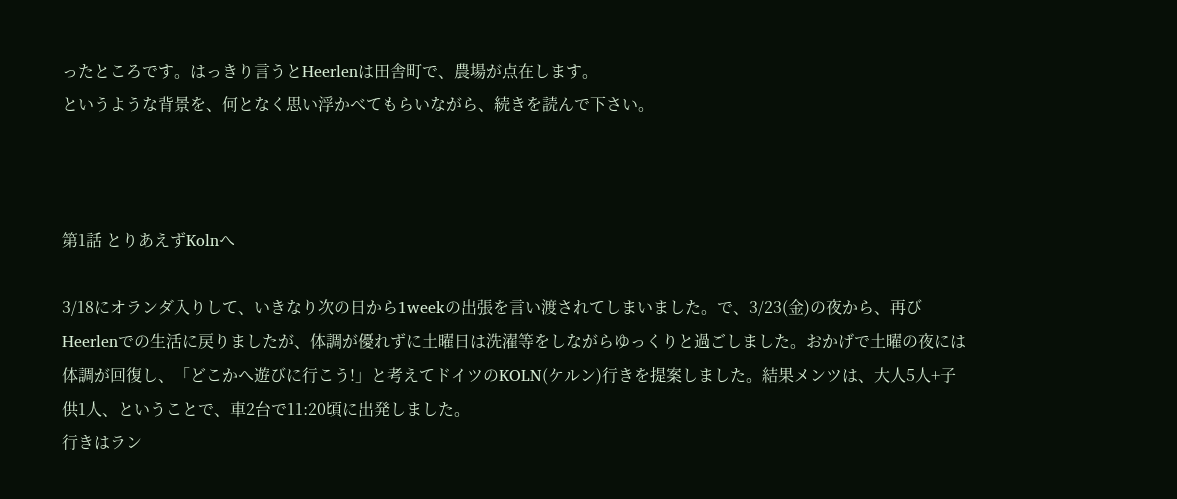ったところです。はっきり言うとHeerlenは田舎町で、農場が点在します。
というような背景を、何となく思い浮かべてもらいながら、続きを読んで下さい。



第1話 とりあえずKolnへ

3/18にオランダ入りして、いきなり次の日から1weekの出張を言い渡されてしまいました。で、3/23(金)の夜から、再びHeerlenでの生活に戻りましたが、体調が優れずに土曜日は洗濯等をしながらゆっくりと過ごしました。おかげで土曜の夜には体調が回復し、「どこかへ遊びに行こう!」と考えてドイツのKOLN(ケルン)行きを提案しました。結果メンツは、大人5人+子供1人、ということで、車2台で11:20頃に出発しました。
行きはラン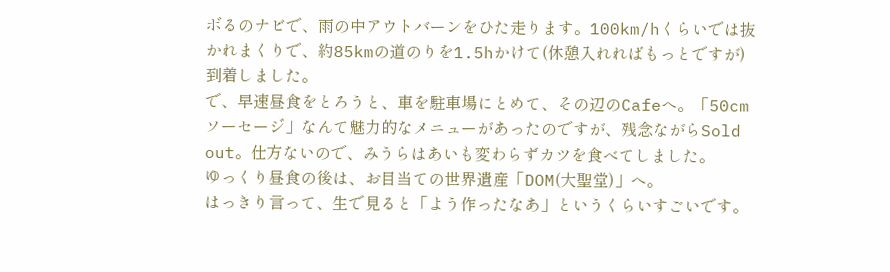ボるのナビで、雨の中アウトバーンをひた走ります。100km/hくらいでは抜かれまくりで、約85kmの道のりを1.5hかけて(休憩入れればもっとですが)到着しました。
で、早速昼食をとろうと、車を駐車場にとめて、その辺のCafeへ。「50cmソーセージ」なんて魅力的なメニューがあったのですが、残念ながらSold out。仕方ないので、みうらはあいも変わらずカツを食べてしました。
ゆっくり昼食の後は、お目当ての世界遺産「DOM(大聖堂)」へ。
はっきり言って、生で見ると「よう作ったなあ」というくらいすごいです。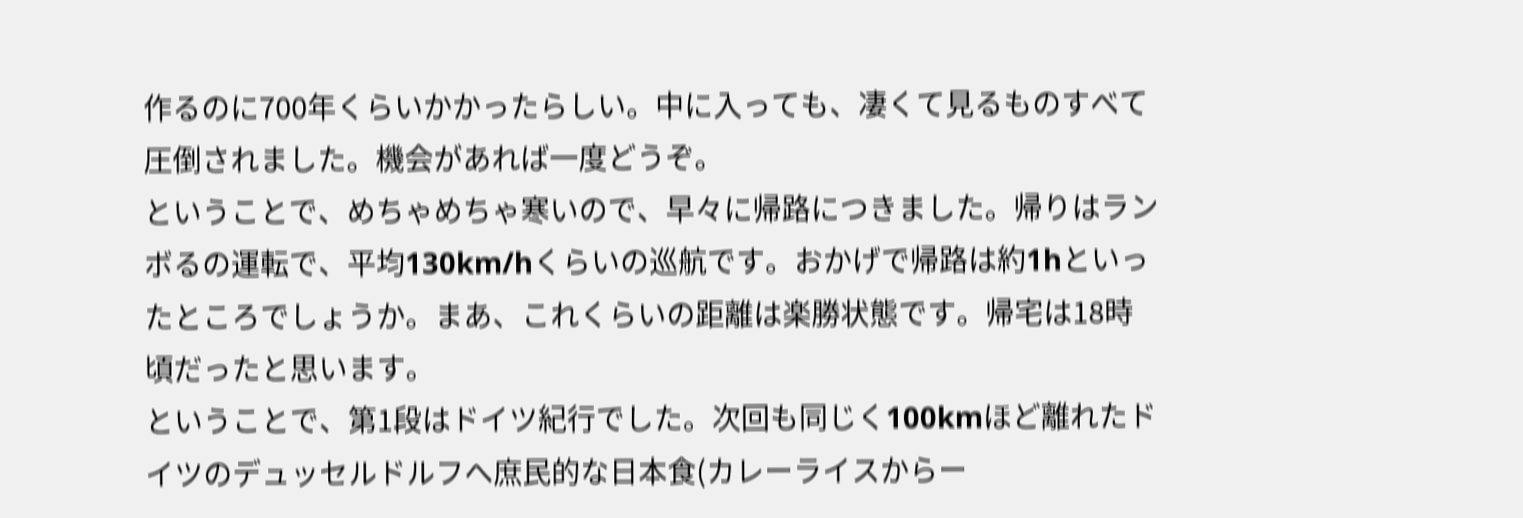作るのに700年くらいかかったらしい。中に入っても、凄くて見るものすべて圧倒されました。機会があれば一度どうぞ。
ということで、めちゃめちゃ寒いので、早々に帰路につきました。帰りはランボるの運転で、平均130km/hくらいの巡航です。おかげで帰路は約1hといったところでしょうか。まあ、これくらいの距離は楽勝状態です。帰宅は18時頃だったと思います。
ということで、第1段はドイツ紀行でした。次回も同じく100kmほど離れたドイツのデュッセルドルフへ庶民的な日本食(カレーライスからー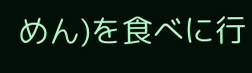めん)を食べに行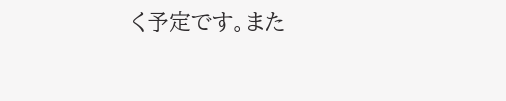く予定です。また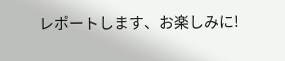レポートします、お楽しみに!